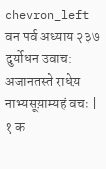chevron_left वन पर्व अध्याय २३७
दुर्योधन उवाच:
अजानतस्ते राधेय़ नाभ्यसूय़ाम्यहं वचः |
१ क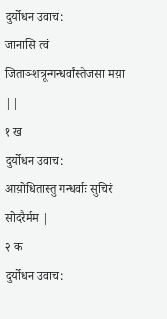दुर्योधन उवाच:
जानासि त्वं जिताञ्शत्रून्गन्धर्वांस्तेजसा मय़ा ||
१ ख
दुर्योधन उवाच:
आय़ोधितास्तु गन्धर्वाः सुचिरं सोदरैर्मम |
२ क
दुर्योधन उवाच: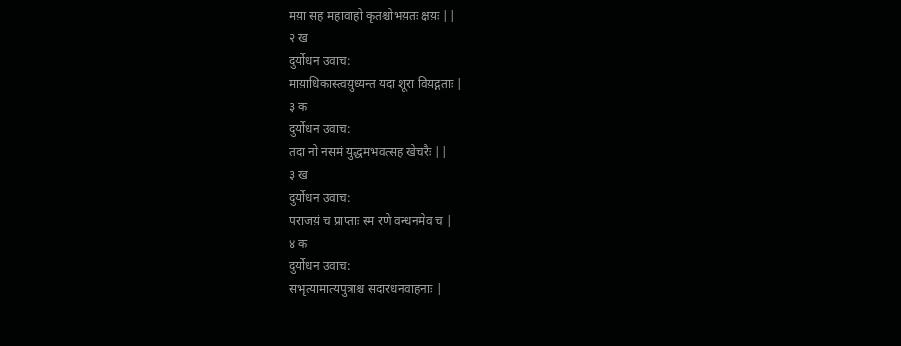मय़ा सह महावाहो कृतश्चोभय़तः क्षय़ः ||
२ ख
दुर्योधन उवाच:
माय़ाधिकास्त्वय़ुध्यन्त यदा शूरा विय़द्गताः |
३ क
दुर्योधन उवाच:
तदा नो नसमं युद्धमभवत्सह खेचरैः ||
३ ख
दुर्योधन उवाच:
पराजय़ं च प्राप्ताः स्म रणे वन्धनमेव च |
४ क
दुर्योधन उवाच:
सभृत्यामात्यपुत्राश्च सदारधनवाहनाः |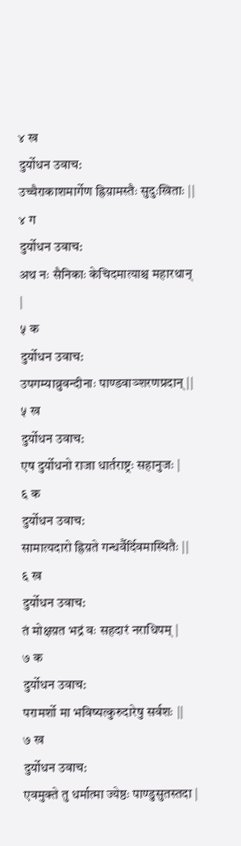४ ख
दुर्योधन उवाच:
उच्चैराकाशमार्गेण ह्रिय़ामस्तैः सुदुःखिताः ||
४ ग
दुर्योधन उवाच:
अथ नः सैनिकाः केचिदमात्याश्च महारथान् |
५ क
दुर्योधन उवाच:
उपगम्याव्रुवन्दीनाः पाण्डवाञ्शरणप्रदान् ||
५ ख
दुर्योधन उवाच:
एष दुर्योधनो राजा धार्तराष्ट्रः सहानुजः |
६ क
दुर्योधन उवाच:
सामात्यदारो ह्रिय़ते गन्धर्वैर्दिवमास्थितैः ||
६ ख
दुर्योधन उवाच:
तं मोक्षय़त भद्रं वः सहदारं नराधिपम् |
७ क
दुर्योधन उवाच:
परामर्शो मा भविष्यत्कुरुदारेषु सर्वशः ||
७ ख
दुर्योधन उवाच:
एवमुक्ते तु धर्मात्मा ज्येष्ठः पाण्डुसुतस्तदा |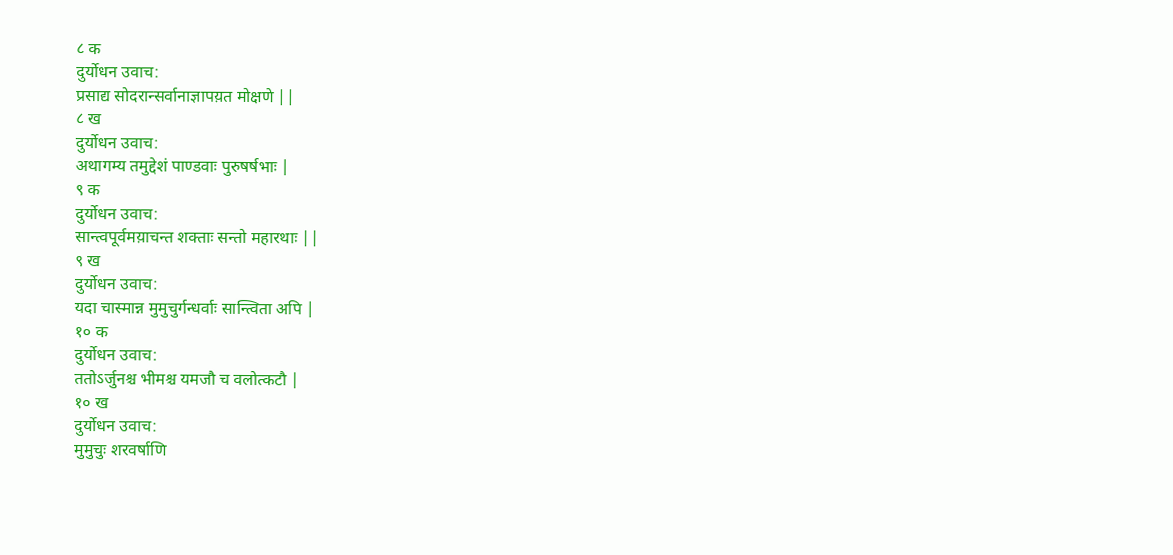८ क
दुर्योधन उवाच:
प्रसाद्य सोदरान्सर्वानाज्ञापय़त मोक्षणे ||
८ ख
दुर्योधन उवाच:
अथागम्य तमुद्देशं पाण्डवाः पुरुषर्षभाः |
९ क
दुर्योधन उवाच:
सान्त्वपूर्वमय़ाचन्त शक्ताः सन्तो महारथाः ||
९ ख
दुर्योधन उवाच:
यदा चास्मान्न मुमुचुर्गन्धर्वाः सान्त्विता अपि |
१० क
दुर्योधन उवाच:
ततोऽर्जुनश्च भीमश्च यमजौ च वलोत्कटौ |
१० ख
दुर्योधन उवाच:
मुमुचुः शरवर्षाणि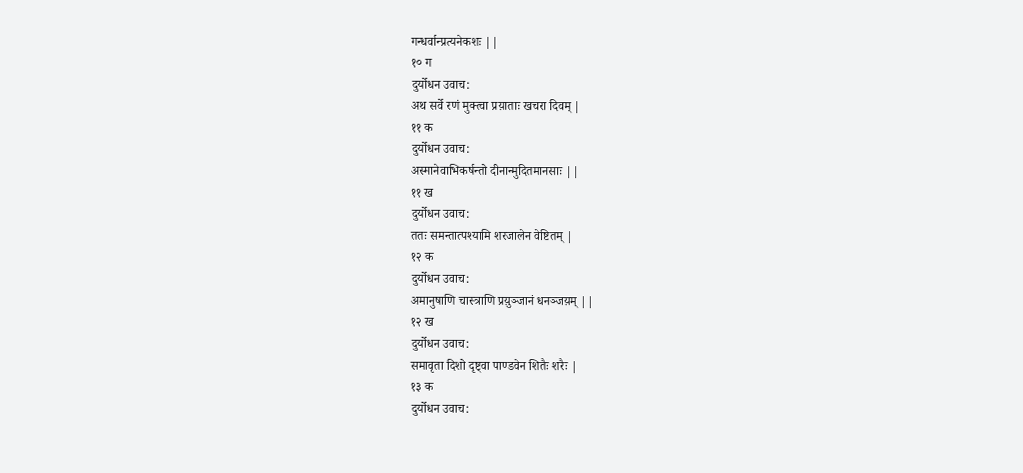गन्धर्वान्प्रत्यनेकशः ||
१० ग
दुर्योधन उवाच:
अथ सर्वे रणं मुक्त्वा प्रय़ाताः खचरा दिवम् |
११ क
दुर्योधन उवाच:
अस्मानेवाभिकर्षन्तो दीनान्मुदितमानसाः ||
११ ख
दुर्योधन उवाच:
ततः समन्तात्पश्यामि शरजालेन वेष्टितम् |
१२ क
दुर्योधन उवाच:
अमानुषाणि चास्त्राणि प्रय़ुञ्जानं धनञ्जय़म् ||
१२ ख
दुर्योधन उवाच:
समावृता दिशो दृष्ट्वा पाण्डवेन शितैः शरैः |
१३ क
दुर्योधन उवाच: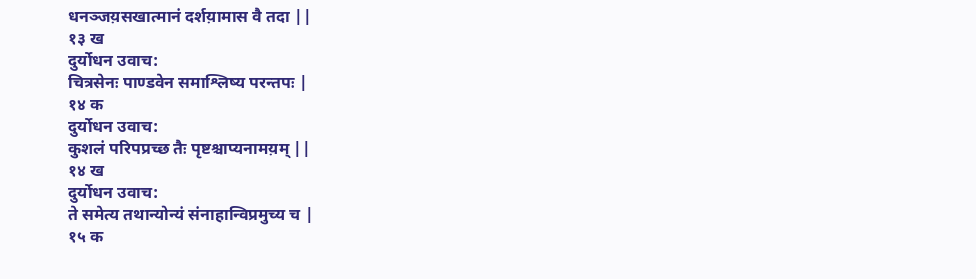धनञ्जय़सखात्मानं दर्शय़ामास वै तदा ||
१३ ख
दुर्योधन उवाच:
चित्रसेनः पाण्डवेन समाश्लिष्य परन्तपः |
१४ क
दुर्योधन उवाच:
कुशलं परिपप्रच्छ तैः पृष्टश्चाप्यनामय़म् ||
१४ ख
दुर्योधन उवाच:
ते समेत्य तथान्योन्यं संनाहान्विप्रमुच्य च |
१५ क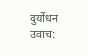दुर्योधन उवाच: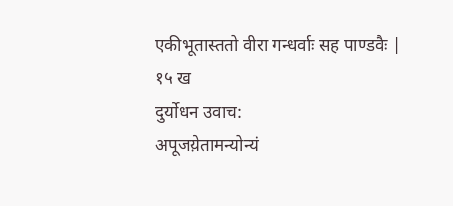एकीभूतास्ततो वीरा गन्धर्वाः सह पाण्डवैः |
१५ ख
दुर्योधन उवाच:
अपूजय़ेतामन्योन्यं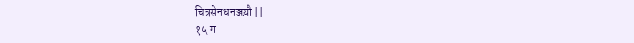चित्रसेनधनञ्जय़ौ ||
१५ ग